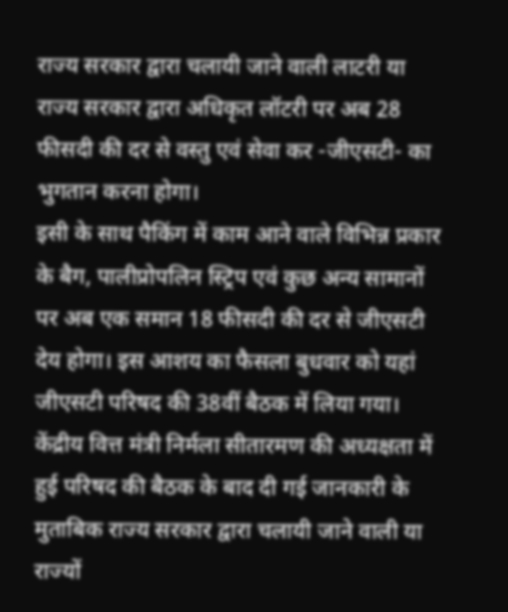राज्य सरकार द्वारा चलायी जाने वाली लाटरी या राज्य सरकार द्वारा अधिकृत लॉटरी पर अब 28 फीसदी की दर से वस्तु एवं सेवा कर -जीएसटी- का भुगतान करना होगा।
इसी के साथ पैकिंग में काम आने वाले विभिन्न प्रकार के बैग, पालीप्रोपलिन स्ट्रिप एवं कुछ अन्य सामानों पर अब एक समान 18 फीसदी की दर से जीएसटी देय होगा। इस आशय का फैसला बुधवार को यहां जीएसटी परिषद की 38वीं बैठक में लिया गया।
केंद्रीय वित्त मंत्री निर्मला सीतारमण की अध्यक्षता में हुई परिषद की बैठक के बाद दी गई जानकारी के मुताबिक राज्य सरकार द्वारा चलायी जाने वाली या राज्यों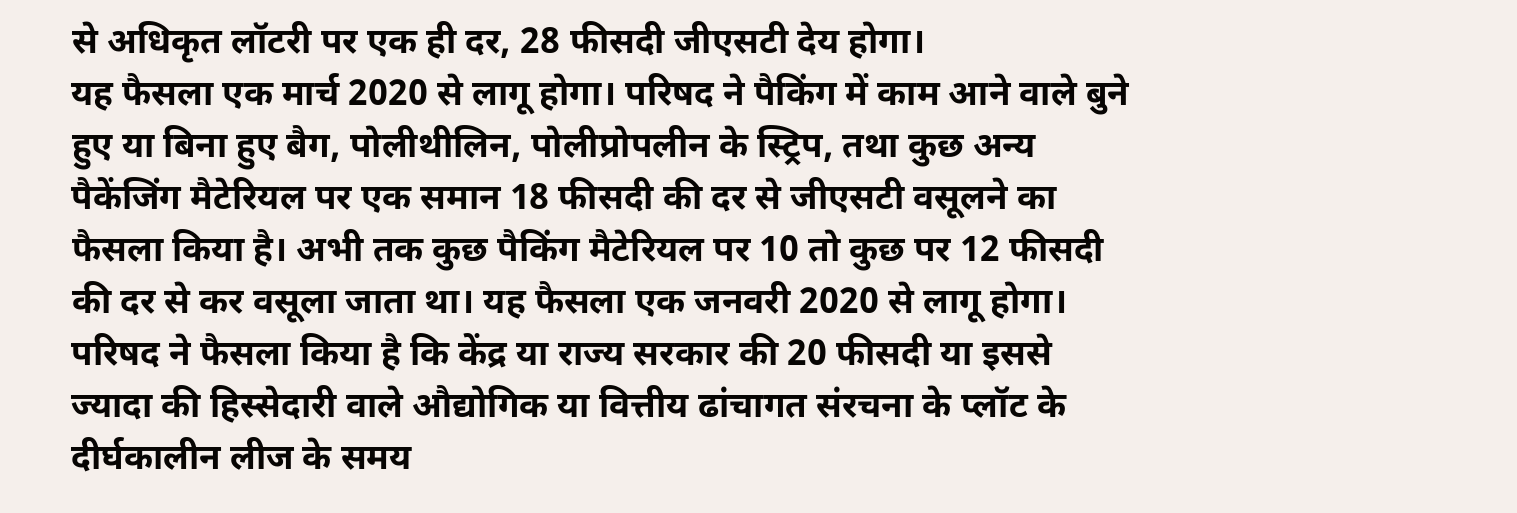से अधिकृत लॉटरी पर एक ही दर, 28 फीसदी जीएसटी देय होगा।
यह फैसला एक मार्च 2020 से लागू होगा। परिषद ने पैकिंग में काम आने वाले बुने हुए या बिना हुए बैग, पोलीथीलिन, पोलीप्रोपलीन के स्ट्रिप, तथा कुछ अन्य पैकेंजिंग मैटेरियल पर एक समान 18 फीसदी की दर से जीएसटी वसूलने का फैसला किया है। अभी तक कुछ पैकिंग मैटेरियल पर 10 तो कुछ पर 12 फीसदी की दर से कर वसूला जाता था। यह फैसला एक जनवरी 2020 से लागू होगा।
परिषद ने फैसला किया है कि केंद्र या राज्य सरकार की 20 फीसदी या इससे ज्यादा की हिस्सेदारी वाले औद्योगिक या वित्तीय ढांचागत संरचना के प्लॉट के दीर्घकालीन लीज के समय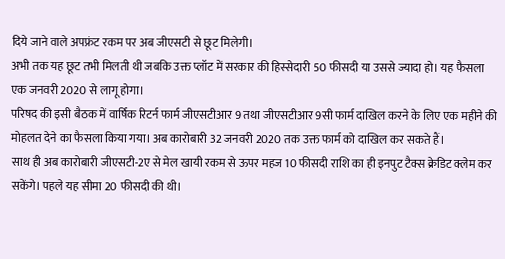दिये जाने वाले अपफ्रंट रकम पर अब जीएसटी से छूट मिलेगी।
अभी तक यह छूट तभी मिलती थी जबकि उक्त प्लॉट में सरकार की हिस्सेदारी 50 फीसदी या उससे ज्यादा हो। यह फैसला एक जनवरी 2020 से लागू होगा।
परिषद की इसी बैठक में वार्षिक रिटर्न फार्म जीएसटीआर 9 तथा जीएसटीआर 9सी फार्म दाखिल करने के लिए एक महीने की मोहलत देने का फैसला किया गया। अब कारोबारी 32 जनवरी 2020 तक उक्त फार्म को दाखिल कर सकते हैं।
साथ ही अब कारोबारी जीएसटी-2ए से मेल खायी रकम से ऊपर महज 10 फीसदी राशि का ही इनपुट टैक्स क्रेडिट क्लेम कर सकेंगे। पहले यह सीमा 20 फीसदी की थी।